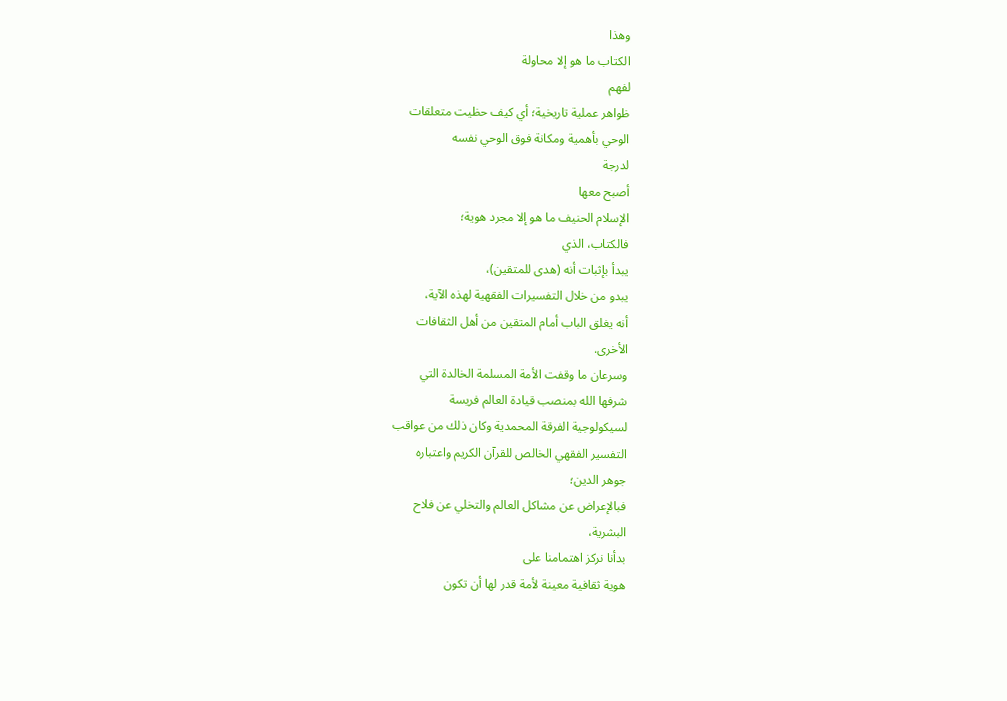وهذا
الكتاب ما هو إلا محاولة
لفهم
ظواهر عملية تاريخية؛ أي كيف حظيت متعلقات
الوحي بأهمية ومكانة فوق الوحي نفسه
لدرجة
أصبح معها
الإسلام الحنيف ما هو إلا مجرد هوية؛
فالكتاب، الذي
يبدأ بإثبات أنه (هدى للمتقين)،
يبدو من خلال التفسيرات الفقهية لهذه الآية،
أنه يغلق الباب أمام المتقين من أهل الثقافات
الأخرى.
وسرعان ما وقفت الأمة المسلمة الخالدة التي
شرفها الله بمنصب قيادة العالم فريسة
لسيكولوجية الفرقة المحمدية وكان ذلك من عواقب
التفسير الفقهي الخالص للقرآن الكريم واعتباره
جوهر الدين؛
فبالإعراض عن مشاكل العالم والتخلي عن فلاح
البشرية،
بدأنا نركز اهتمامنا على
هوية ثقافية معينة لأمة قدر لها أن تكون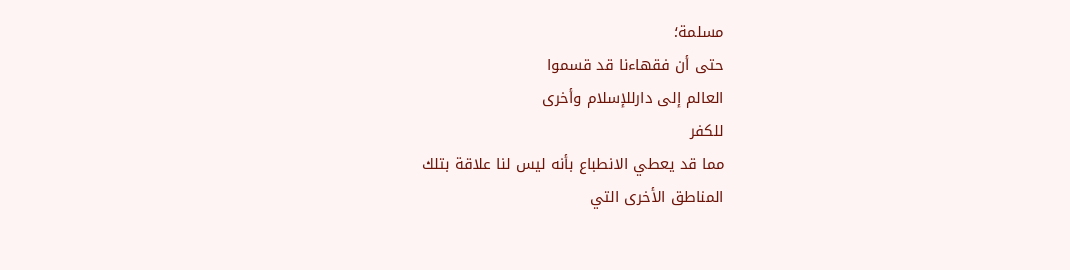مسلمة؛
حتى أن فقهاءنا قد قسموا
العالم إلى دارللإسلام وأخرى
للكفر
مما قد يعطي الانطباع بأنه ليس لنا علاقة بتلك
المناطق الأخرى التي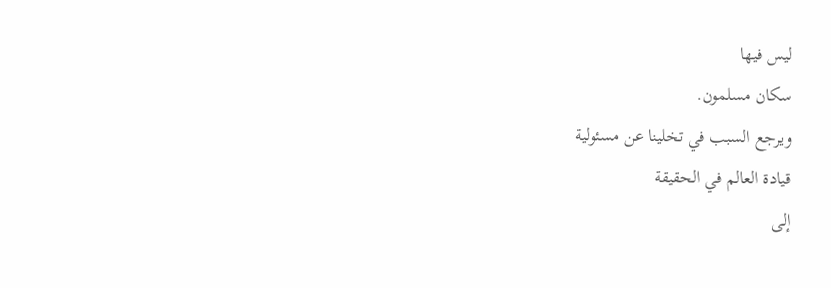ليس فيها
سكان مسلمون.
ويرجع السبب في تخلينا عن مسئولية
قيادة العالم في الحقيقة
إلى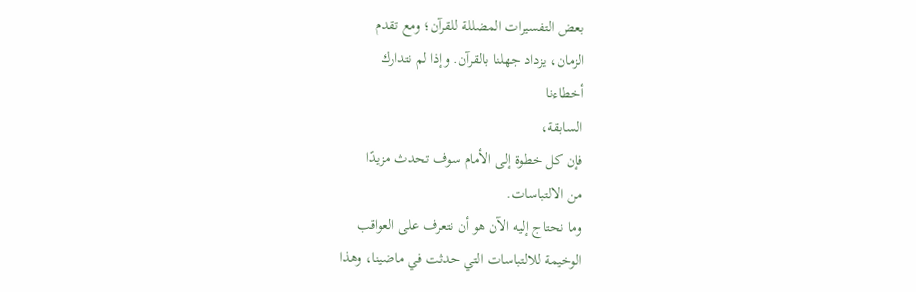بعض التفسيرات المضللة للقرآن؛ ومع تقدم
الزمان، يزداد جهلنا بالقرآن. وإذا لم نتدارك
أخطاءنا
السابقة،
فإن كل خطوة إلى الأمام سوف تحدث مزيدًا
من الالتباسات.
وما نحتاج إليه الآن هو أن نتعرف على العواقب
الوخيمة للالتباسات التي حدثت في ماضينا، وهذا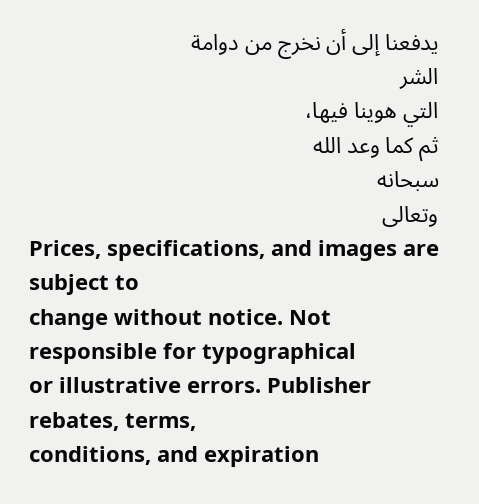يدفعنا إلى أن نخرج من دوامة
الشر
التي هوينا فيها،
ثم كما وعد الله
سبحانه
وتعالى
Prices, specifications, and images are subject to
change without notice. Not responsible for typographical
or illustrative errors. Publisher rebates, terms,
conditions, and expiration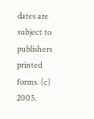dates are subject to
publishers printed forms. (c) 2005.